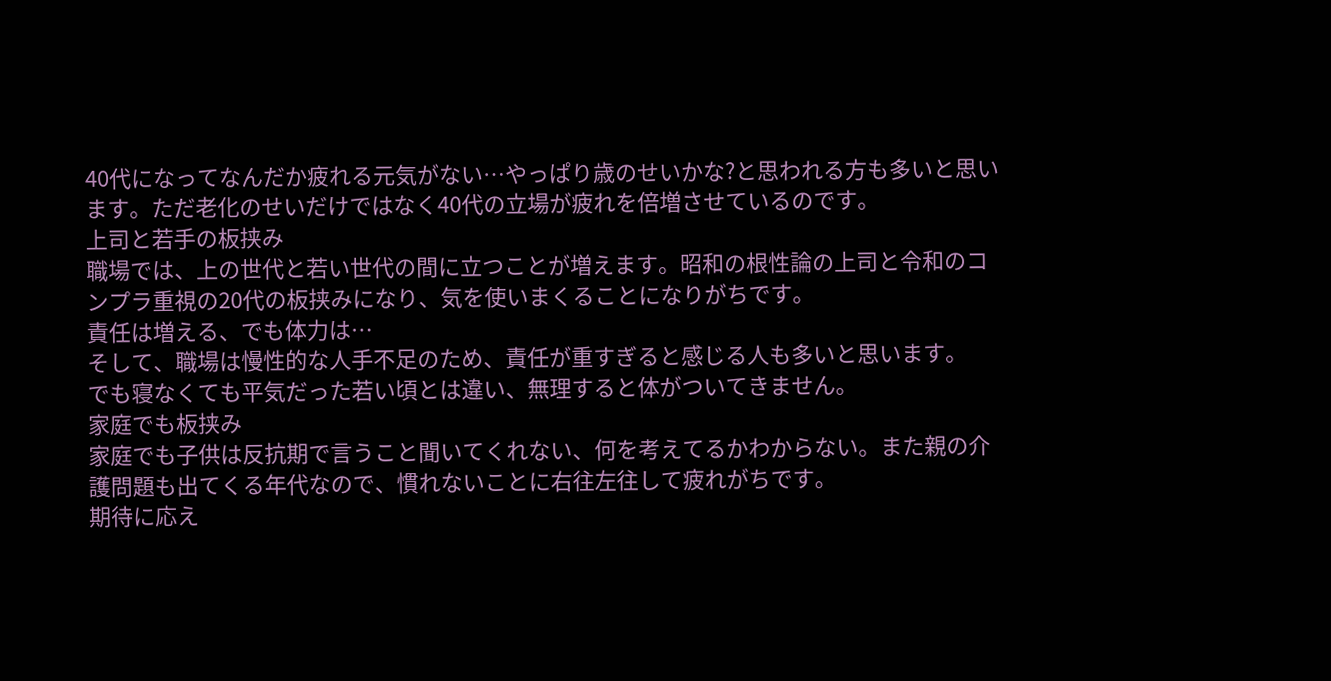40代になってなんだか疲れる元気がない…やっぱり歳のせいかな?と思われる方も多いと思います。ただ老化のせいだけではなく40代の立場が疲れを倍増させているのです。
上司と若手の板挟み
職場では、上の世代と若い世代の間に立つことが増えます。昭和の根性論の上司と令和のコンプラ重視の20代の板挟みになり、気を使いまくることになりがちです。
責任は増える、でも体力は…
そして、職場は慢性的な人手不足のため、責任が重すぎると感じる人も多いと思います。
でも寝なくても平気だった若い頃とは違い、無理すると体がついてきません。
家庭でも板挟み
家庭でも子供は反抗期で言うこと聞いてくれない、何を考えてるかわからない。また親の介護問題も出てくる年代なので、慣れないことに右往左往して疲れがちです。
期待に応え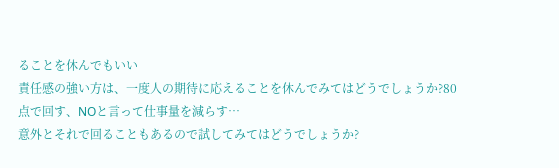ることを休んでもいい
責任感の強い方は、一度人の期待に応えることを休んでみてはどうでしょうか?80点で回す、NOと言って仕事量を減らす…
意外とそれで回ることもあるので試してみてはどうでしょうか?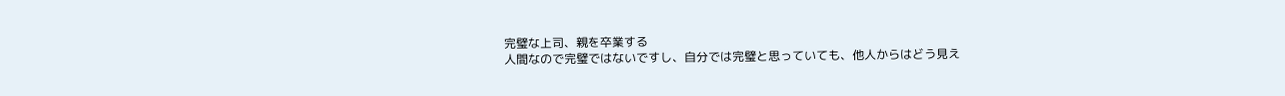完璧な上司、親を卒業する
人間なので完璧ではないですし、自分では完璧と思っていても、他人からはどう見え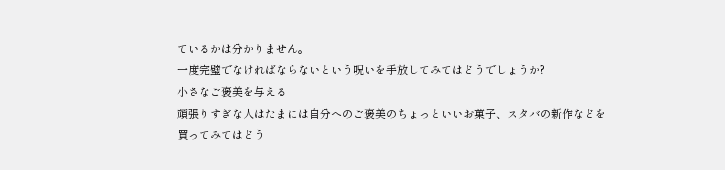ているかは分かりません。
一度完璧でなければならないという呪いを手放してみてはどうでしょうか?
小さなご褒美を与える
頑張りすぎな人はたまには自分へのご褒美のちょっといいお菓子、スタバの新作などを買ってみてはどう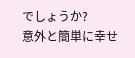でしょうか?
意外と簡単に幸せ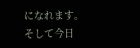になれます。
そして今日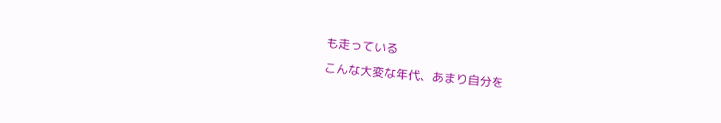も走っている
こんな大変な年代、あまり自分を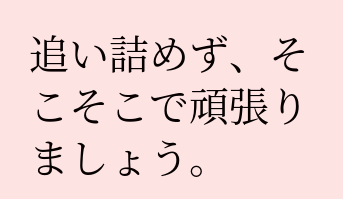追い詰めず、そこそこで頑張りましょう。